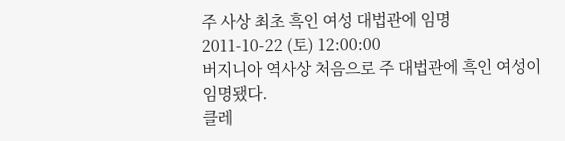주 사상 최초 흑인 여성 대법관에 임명
2011-10-22 (토) 12:00:00
버지니아 역사상 처음으로 주 대법관에 흑인 여성이 임명됐다.
클레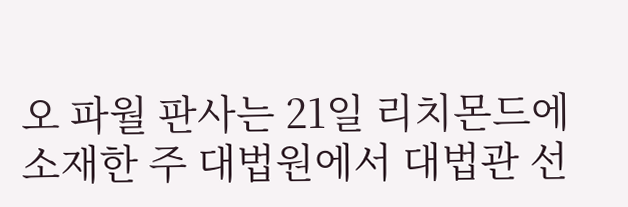오 파월 판사는 21일 리치몬드에 소재한 주 대법원에서 대법관 선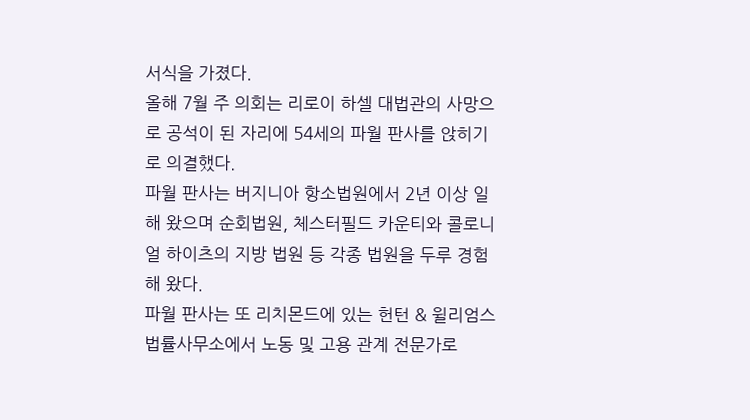서식을 가졌다.
올해 7월 주 의회는 리로이 하셀 대법관의 사망으로 공석이 된 자리에 54세의 파월 판사를 앉히기로 의결했다.
파월 판사는 버지니아 항소법원에서 2년 이상 일해 왔으며 순회법원, 체스터필드 카운티와 콜로니얼 하이츠의 지방 법원 등 각종 법원을 두루 경험해 왔다.
파월 판사는 또 리치몬드에 있는 헌턴 & 윌리엄스 법률사무소에서 노동 및 고용 관계 전문가로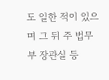도 일한 적이 있으며 그 뒤 주 법무부 장관실 등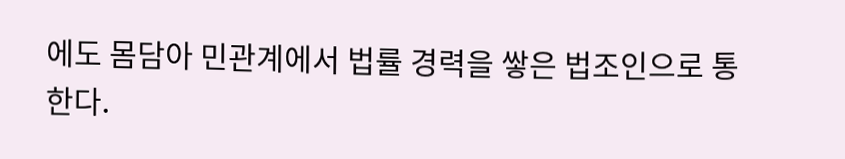에도 몸담아 민관계에서 법률 경력을 쌓은 법조인으로 통한다.